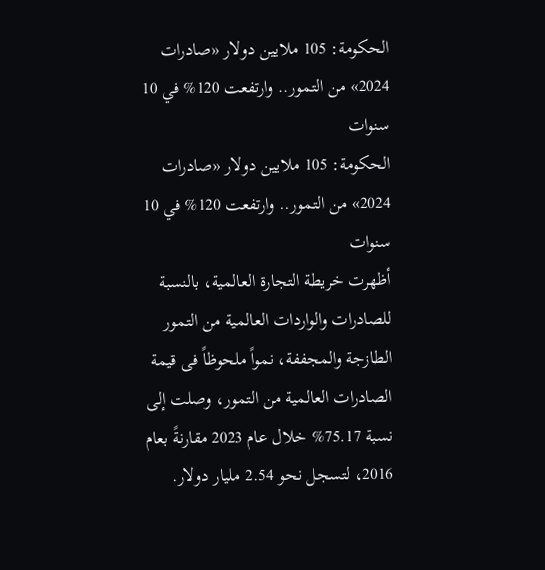الحكومة: 105 ملايين دولار «صادرات 2024» من التمور.. وارتفعت 120% في 10 سنوات
الحكومة: 105 ملايين دولار «صادرات 2024» من التمور.. وارتفعت 120% في 10 سنوات
أظهرت خريطة التجارة العالمية، بالنسبة للصادرات والواردات العالمية من التمور الطازجة والمجففة، نمواً ملحوظاً فى قيمة الصادرات العالمية من التمور، وصلت إلى نسبة 75.17% خلال عام 2023 مقارنةً بعام 2016، لتسجل نحو 2.54 مليار دولار.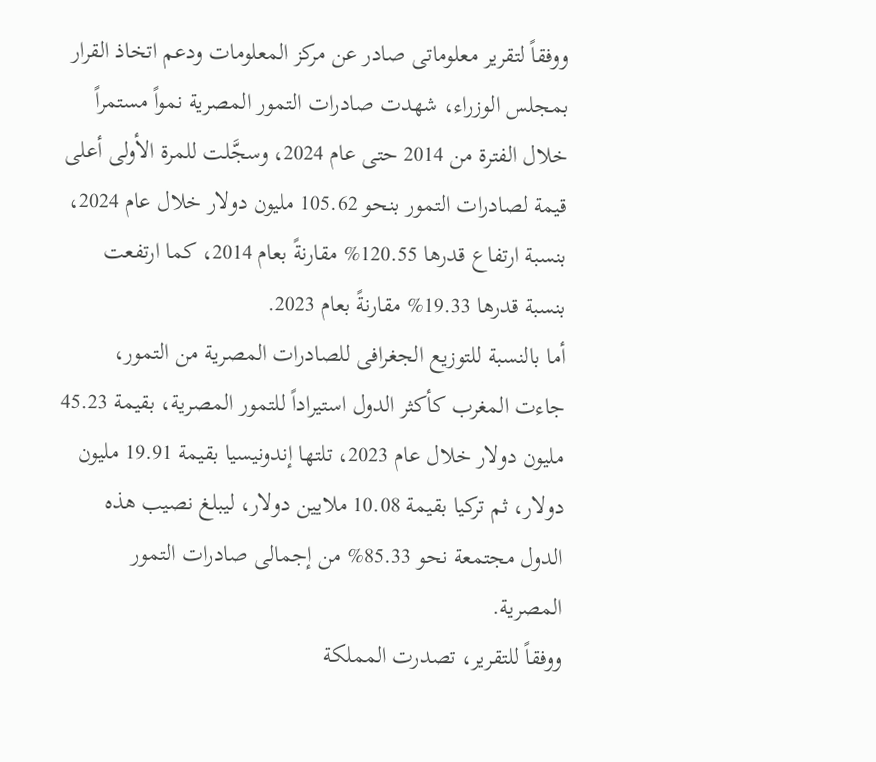ووفقاً لتقرير معلوماتى صادر عن مركز المعلومات ودعم اتخاذ القرار بمجلس الوزراء، شهدت صادرات التمور المصرية نمواً مستمراً خلال الفترة من 2014 حتى عام 2024، وسجَّلت للمرة الأولى أعلى قيمة لصادرات التمور بنحو 105.62 مليون دولار خلال عام 2024، بنسبة ارتفاع قدرها 120.55% مقارنةً بعام 2014، كما ارتفعت بنسبة قدرها 19.33% مقارنةً بعام 2023.
أما بالنسبة للتوزيع الجغرافى للصادرات المصرية من التمور، جاءت المغرب كأكثر الدول استيراداً للتمور المصرية، بقيمة 45.23 مليون دولار خلال عام 2023، تلتها إندونيسيا بقيمة 19.91 مليون دولار، ثم تركيا بقيمة 10.08 ملايين دولار، ليبلغ نصيب هذه الدول مجتمعة نحو 85.33% من إجمالى صادرات التمور المصرية.
ووفقاً للتقرير، تصدرت المملكة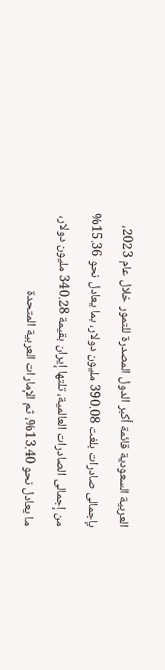العربية السعودية قائمة أكبر الدول المصدرة للتمور خلال عام 2023، بإجمالى صادرات بلغت 390.08 مليون دولار، بما يعادل نحو 15.36% من إجمالى الصادرات العالمية، تلتها إيران بقيمة 340.28 مليون دولار، ما يعادل نحو 13.40%، ثم الإمارات العربية المتحدة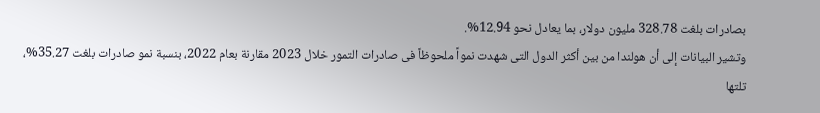بصادرات بلغت 328.78 مليون دولار، بما يعادل نحو 12.94%.
وتشير البيانات إلى أن هولندا من بين أكثر الدول التى شهدت نمواً ملحوظاً فى صادرات التمور خلال 2023 مقارنة بعام 2022، بنسبة نمو صادرات بلغت 35.27%، تلتها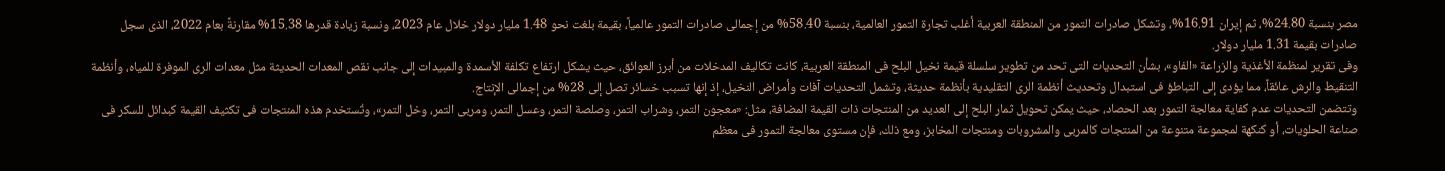مصر بنسبة 24.80%، ثم إيران 16.91%، وتشكل صادرات التمور من المنطقة العربية أغلب تجارة التمور العالمية، بنسبة 58.40% من إجمالى صادرات التمور عالمياً، بقيمة بلغت نحو 1.48 مليار دولار خلال عام 2023، ونسبة زيادة قدرها 15.38% مقارنةً بعام 2022، الذى سجل صادرات بقيمة 1.31 مليار دولار.
وفى تقرير لمنظمة الأغذية والزراعة «الفاو»، بشأن التحديات التى تحد من تطوير سلسلة قيمة نخيل البلح فى المنطقة العربية، كانت تكاليف المدخلات من أبرز العوائق، حيث يشكل ارتفاع تكلفة الأسمدة والمبيدات إلى جانب نقص المعدات الحديثة مثل معدات الرى الموفرة للمياه، وأنظمة التنقيط والرش عائقاً، مما يؤدى إلى التباطؤ فى استبدال وتحديث أنظمة الرى التقليدية بأنظمة حديثة، وتشمل التحديات آفات وأمراض النخيل، إذ إنها تسبب خسائر تصل إلى 28% من إجمالى الإنتاج.
وتتضمن التحديات عدم كفاية معالجة التمور بعد الحصاد، حيث يمكن تحويل ثمار البلح إلى العديد من المنتجات ذات القيمة المضافة، مثل: «معجون التمر، وشراب التمر، وصلصة التمر، وعسل التمر، ومربى التمر، وخل التمر»، وتُستخدم هذه المنتجات فى تكثيف القيمة كبدائل للسكر فى صناعة الحلويات، أو كنكهة لمجموعة متنوعة من المنتجات كالمربى والمشروبات ومنتجات المخابز، ومع ذلك، فإن مستوى معالجة التمور فى معظم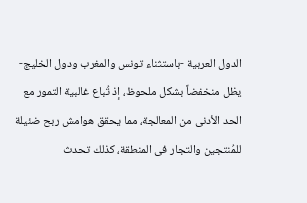الدول العربية -باستثناء تونس والمغرب ودول الخليج- يظل منخفضاً بشكل ملحوظ، إذ تُباع غالبية التمور مع الحد الأدنى من المعالجة، مما يحقق هوامش ربح ضئيلة للمُنتجين والتجار فى المنطقة، كذلك تحدث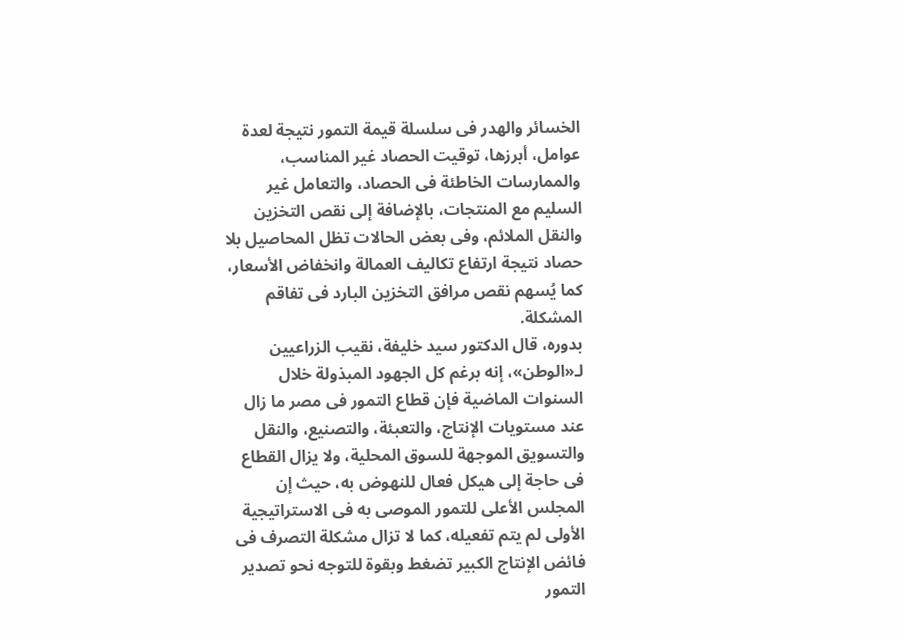الخسائر والهدر فى سلسلة قيمة التمور نتيجة لعدة عوامل، أبرزها، توقيت الحصاد غير المناسب، والممارسات الخاطئة فى الحصاد، والتعامل غير السليم مع المنتجات، بالإضافة إلى نقص التخزين والنقل الملائم، وفى بعض الحالات تظل المحاصيل بلا حصاد نتيجة ارتفاع تكاليف العمالة وانخفاض الأسعار، كما يُسهم نقص مرافق التخزين البارد فى تفاقم المشكلة.
بدوره، قال الدكتور سيد خليفة، نقيب الزراعيين لـ«الوطن»، إنه برغم كل الجهود المبذولة خلال السنوات الماضية فإن قطاع التمور فى مصر ما زال عند مستويات الإنتاج، والتعبئة، والتصنيع، والنقل والتسويق الموجهة للسوق المحلية، ولا يزال القطاع فى حاجة إلى هيكل فعال للنهوض به، حيث إن المجلس الأعلى للتمور الموصى به فى الاستراتيجية الأولى لم يتم تفعيله، كما لا تزال مشكلة التصرف فى فائض الإنتاج الكبير تضغط وبقوة للتوجه نحو تصدير التمور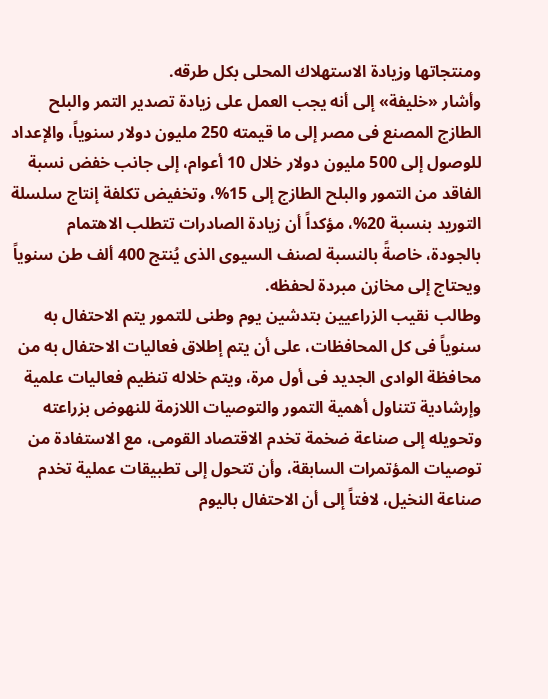ومنتجاتها وزيادة الاستهلاك المحلى بكل طرقه.
وأشار «خليفة» إلى أنه يجب العمل على زيادة تصدير التمر والبلح الطازج المصنع فى مصر إلى ما قيمته 250 مليون دولار سنوياً، والإعداد للوصول إلى 500 مليون دولار خلال 10 أعوام، إلى جانب خفض نسبة الفاقد من التمور والبلح الطازج إلى 15%، وتخفيض تكلفة إنتاج سلسلة التوريد بنسبة 20%، مؤكداً أن زيادة الصادرات تتطلب الاهتمام بالجودة، خاصةً بالنسبة لصنف السيوى الذى يُنتج 400 ألف طن سنوياً ويحتاج إلى مخازن مبردة لحفظه.
وطالب نقيب الزراعيين بتدشين يوم وطنى للتمور يتم الاحتفال به سنوياً فى كل المحافظات، على أن يتم إطلاق فعاليات الاحتفال به من محافظة الوادى الجديد فى أول مرة، ويتم خلاله تنظيم فعاليات علمية وإرشادية تتناول أهمية التمور والتوصيات اللازمة للنهوض بزراعته وتحويله إلى صناعة ضخمة تخدم الاقتصاد القومى، مع الاستفادة من توصيات المؤتمرات السابقة، وأن تتحول إلى تطبيقات عملية تخدم صناعة النخيل، لافتاً إلى أن الاحتفال باليوم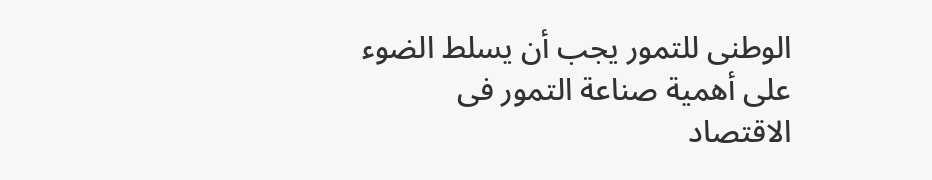الوطنى للتمور يجب أن يسلط الضوء على أهمية صناعة التمور فى الاقتصاد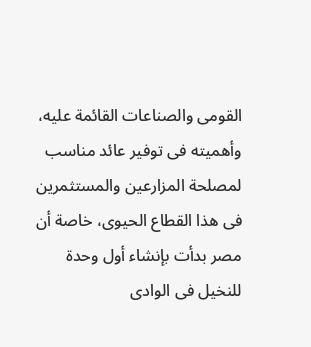القومى والصناعات القائمة عليه، وأهميته فى توفير عائد مناسب لمصلحة المزارعين والمستثمرين فى هذا القطاع الحيوى، خاصة أن مصر بدأت بإنشاء أول وحدة للنخيل فى الوادى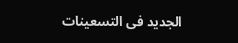الجديد فى التسعينات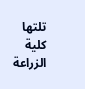تلتها كلية الزراعة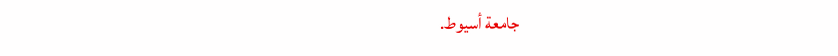جامعة أسيوط.